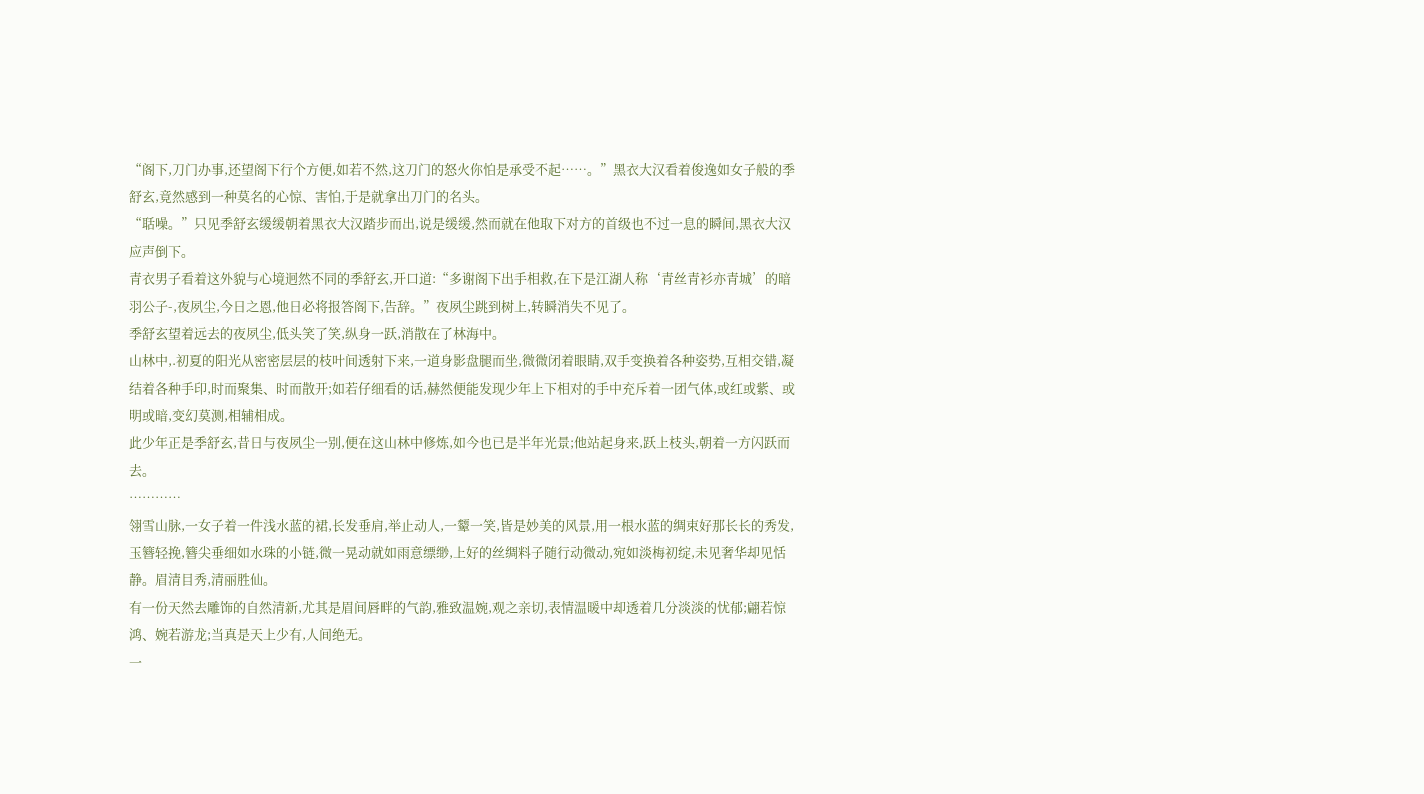“阁下,刀门办事,还望阁下行个方便,如若不然,这刀门的怒火你怕是承受不起……。”黑衣大汉看着俊逸如女子般的季舒玄,竟然感到一种莫名的心惊、害怕,于是就拿出刀门的名头。
“聒噪。”只见季舒玄缓缓朝着黑衣大汉踏步而出,说是缓缓,然而就在他取下对方的首级也不过一息的瞬间,黑衣大汉应声倒下。
青衣男子看着这外貌与心境迥然不同的季舒玄,开口道:“多谢阁下出手相救,在下是江湖人称‘青丝青衫亦青城’的暗羽公子-,夜夙尘,今日之恩,他日必将报答阁下,告辞。”夜夙尘跳到树上,转瞬消失不见了。
季舒玄望着远去的夜夙尘,低头笑了笑,纵身一跃,消散在了林海中。
山林中,.初夏的阳光从密密层层的枝叶间透射下来,一道身影盘腿而坐,微微闭着眼睛,双手变换着各种姿势,互相交错,凝结着各种手印,时而聚集、时而散开;如若仔细看的话,赫然便能发现少年上下相对的手中充斥着一团气体,或红或紫、或明或暗,变幻莫测,相辅相成。
此少年正是季舒玄,昔日与夜夙尘一别,便在这山林中修炼,如今也已是半年光景;他站起身来,跃上枝头,朝着一方闪跃而去。
…………
翎雪山脉,一女子着一件浅水蓝的裙,长发垂肩,举止动人,一颦一笑,皆是妙美的风景,用一根水蓝的绸束好那长长的秀发,玉簪轻挽,簪尖垂细如水珠的小链,微一晃动就如雨意缥缈,上好的丝绸料子随行动微动,宛如淡梅初绽,未见奢华却见恬静。眉清目秀,清丽胜仙。
有一份天然去雕饰的自然清新,尤其是眉间唇畔的气韵,雅致温婉,观之亲切,表情温暖中却透着几分淡淡的忧郁;翩若惊鸿、婉若游龙;当真是天上少有,人间绝无。
一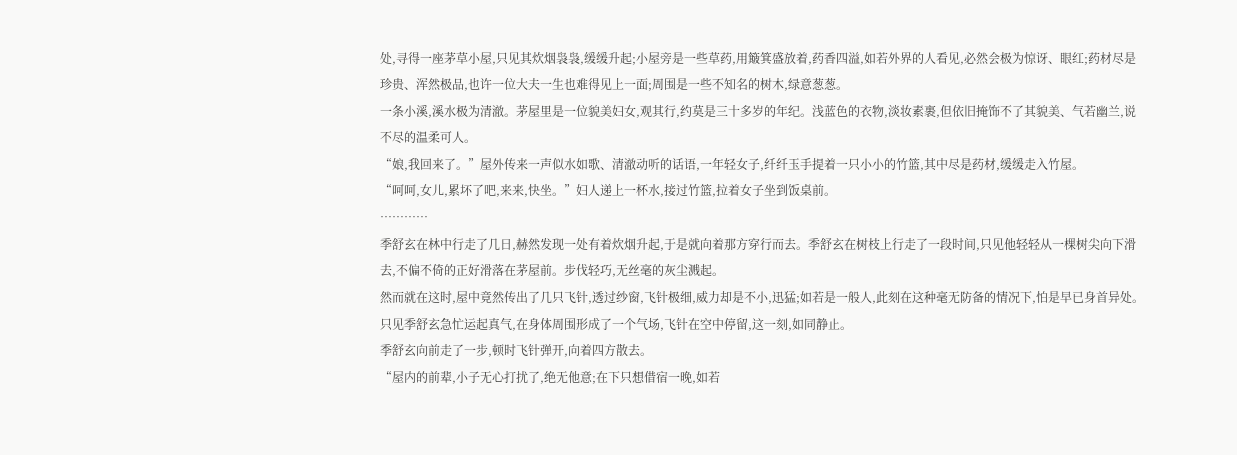处,寻得一座茅草小屋,只见其炊烟袅袅,缓缓升起;小屋旁是一些草药,用簸箕盛放着,药香四溢,如若外界的人看见,必然会极为惊讶、眼红;药材尽是珍贵、浑然极品,也许一位大夫一生也难得见上一面;周围是一些不知名的树木,绿意葱葱。
一条小溪,溪水极为清澈。茅屋里是一位貌美妇女,观其行,约莫是三十多岁的年纪。浅蓝色的衣物,淡妆素裹,但依旧掩饰不了其貌美、气若幽兰,说不尽的温柔可人。
“娘,我回来了。”屋外传来一声似水如歌、清澈动听的话语,一年轻女子,纤纤玉手提着一只小小的竹篮,其中尽是药材,缓缓走入竹屋。
“呵呵,女儿,累坏了吧,来来,快坐。”妇人递上一杯水,接过竹篮,拉着女子坐到饭桌前。
…………
季舒玄在林中行走了几日,赫然发现一处有着炊烟升起,于是就向着那方穿行而去。季舒玄在树枝上行走了一段时间,只见他轻轻从一棵树尖向下滑去,不偏不倚的正好滑落在茅屋前。步伐轻巧,无丝毫的灰尘溅起。
然而就在这时,屋中竟然传出了几只飞针,透过纱窗,飞针极细,威力却是不小,迅猛;如若是一般人,此刻在这种毫无防备的情况下,怕是早已身首异处。只见季舒玄急忙运起真气,在身体周围形成了一个气场,飞针在空中停留,这一刻,如同静止。
季舒玄向前走了一步,顿时飞针弹开,向着四方散去。
“屋内的前辈,小子无心打扰了,绝无他意;在下只想借宿一晚,如若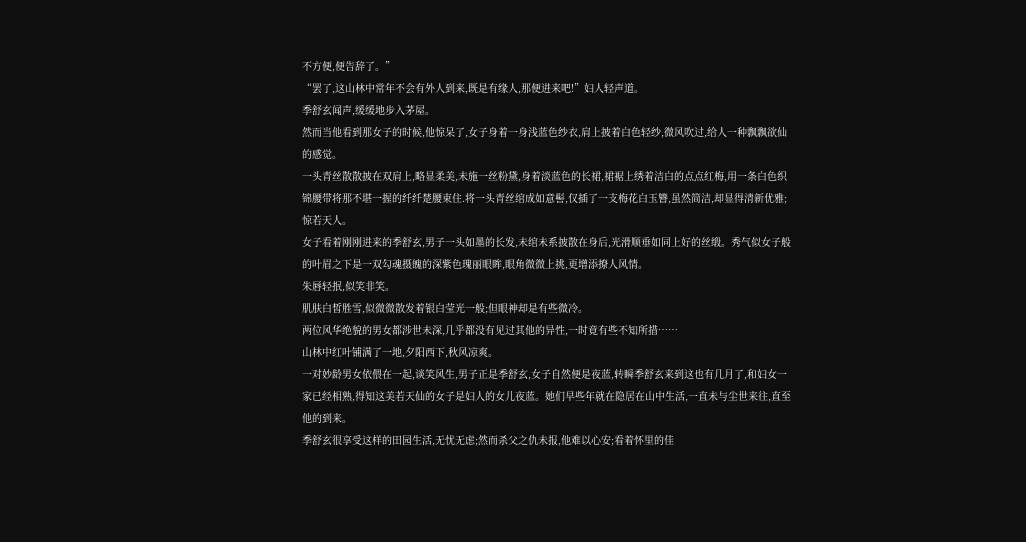不方便,便告辞了。”
“罢了,这山林中常年不会有外人到来,既是有缘人,那便进来吧!”妇人轻声道。
季舒玄闻声,缓缓地步入茅屋。
然而当他看到那女子的时候,他惊呆了,女子身着一身浅蓝色纱衣,肩上披着白色轻纱,微风吹过,给人一种飘飘欲仙的感觉。
一头青丝散散披在双肩上,略显柔美,未施一丝粉黛,身着淡蓝色的长裙,裙裾上绣着洁白的点点红梅,用一条白色织锦腰带将那不堪一握的纤纤楚腰束住.将一头青丝绾成如意髻,仅插了一支梅花白玉簪,虽然简洁,却显得清新优雅;惊若天人。
女子看着刚刚进来的季舒玄,男子一头如墨的长发,未绾未系披散在身后,光滑顺垂如同上好的丝缎。秀气似女子般的叶眉之下是一双勾魂摄魄的深紫色瑰丽眼眸,眼角微微上挑,更增添撩人风情。
朱唇轻抿,似笑非笑。
肌肤白皙胜雪,似微微散发着银白莹光一般;但眼神却是有些微冷。
两位风华绝貌的男女都涉世未深,几乎都没有见过其他的异性,一时竟有些不知所措……
山林中红叶铺满了一地,夕阳西下,秋风凉爽。
一对妙龄男女依偎在一起,谈笑风生,男子正是季舒玄,女子自然便是夜蓝,转瞬季舒玄来到这也有几月了,和妇女一家已经相熟,得知这美若天仙的女子是妇人的女儿夜蓝。她们早些年就在隐居在山中生活,一直未与尘世来往,直至他的到来。
季舒玄很享受这样的田园生活,无忧无虑;然而杀父之仇未报,他难以心安;看着怀里的佳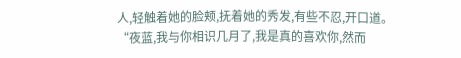人,轻触着她的脸颊,抚着她的秀发,有些不忍,开口道。
“夜蓝,我与你相识几月了,我是真的喜欢你,然而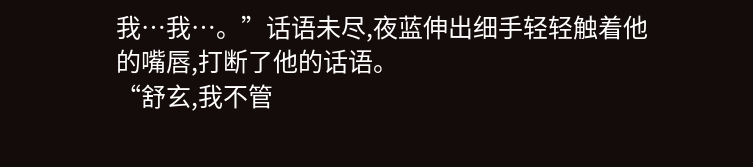我…我…。”话语未尽,夜蓝伸出细手轻轻触着他的嘴唇,打断了他的话语。
“舒玄,我不管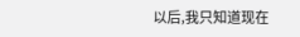以后,我只知道现在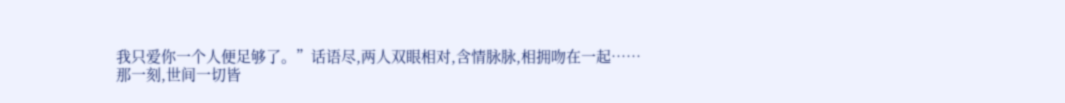我只爱你一个人便足够了。”话语尽,两人双眼相对,含情脉脉,相拥吻在一起……
那一刻,世间一切皆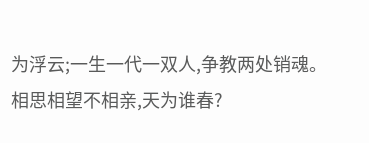为浮云;一生一代一双人,争教两处销魂。相思相望不相亲,天为谁春?